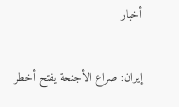أخبار

إيران: صراع الأجنحة يفتح أخطر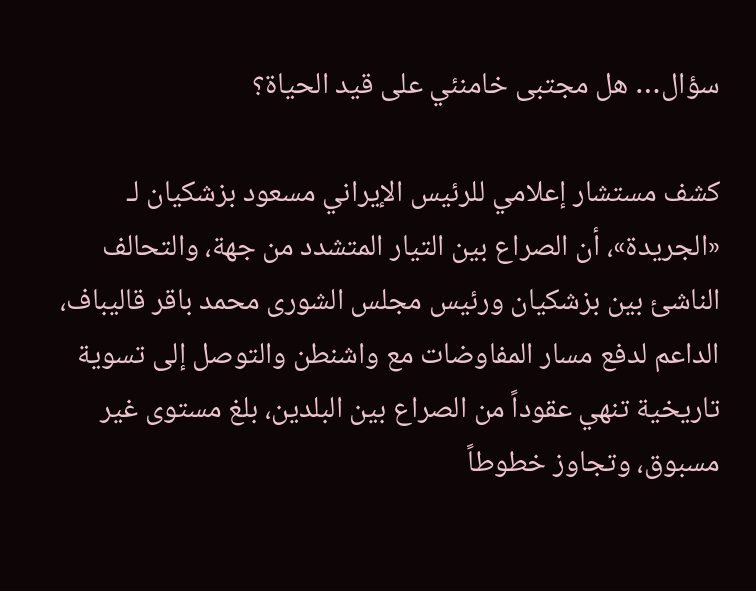سؤال… هل مجتبى خامنئي على قيد الحياة؟

كشف مستشار إعلامي للرئيس الإيراني مسعود بزشكيان لـ «الجريدة»، أن الصراع بين التيار المتشدد من جهة، والتحالف الناشئ بين بزشكيان ورئيس مجلس الشورى محمد باقر قاليباف، الداعم لدفع مسار المفاوضات مع واشنطن والتوصل إلى تسوية تاريخية تنهي عقوداً من الصراع بين البلدين، بلغ مستوى غير مسبوق، وتجاوز خطوطاً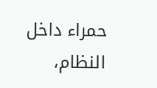حمراء داخل النظام،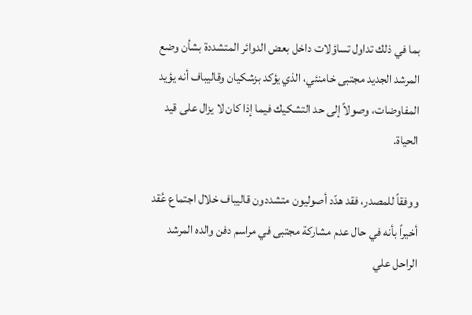بما في ذلك تداول تساؤلات داخل بعض الدوائر المتشددة بشأن وضع المرشد الجديد مجتبى خامنئي، الذي يؤكد بزشكيان وقاليباف أنه يؤيد المفاوضات، وصولاً إلى حد التشكيك فيما إذا كان لا يزال على قيد الحياة.

ووفقاً للمصدر، فقد هدّد أصوليون متشددون قاليباف خلال اجتماع عُقد أخيراً بأنه في حال عدم مشاركة مجتبى في مراسم دفن والده المرشد الراحل علي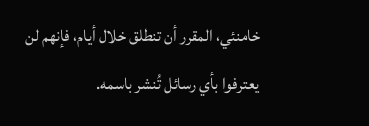خامنئي، المقرر أن تنطلق خلال أيام، فإنهم لن يعترفوا بأي رسائل تُنشر باسمه.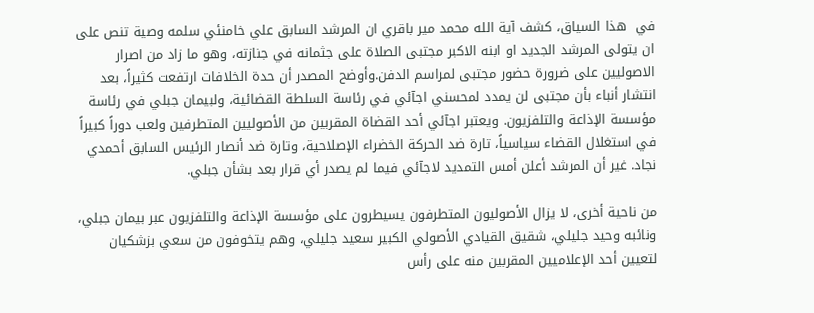في  هذا السياق، كشف آية الله محمد مير باقري ان المرشد السابق علي خامنئي سلمه وصية تنص على ان يتولى المرشد الجديد او ابنه الاكبر مجتبى الصلاة على جثمانه في جنازته، وهو ما زاد من اصرار الاصوليين على ضرورة حضور مجتبى لمراسم الدفن.وأوضح المصدر أن حدة الخلافات ارتفعت كثيراً، بعد انتشار أنباء بأن مجتبى لن يمدد لمحسني اجآئي في رئاسة السلطة القضائية، ولبيمان جبلي في رئاسة مؤسسة الإذاعة والتلفزيون. ويعتبر اجآئي أحد القضاة المقربين من الأصوليين المتطرفين ولعب دوراً كبيراً في استغلال القضاء سياسياً، تارة ضد الحركة الخضراء الإصلاحية، وتارة ضد أنصار الرئيس السابق أحمدي نجاد. غير أن المرشد أعلن أمس التمديد لاجآئي فيما لم يصدر أي قرار بعد بشأن جبلي.

من ناحية أخرى، لا يزال الأصوليون المتطرفون يسيطرون على مؤسسة الإذاعة والتلفزيون عبر بيمان جبلي، ونائبه وحيد جليلي، شقيق القيادي الأصولي الكبير سعيد جليلي، وهم يتخوفون من سعي بزشكيان لتعيين أحد الإعلاميين المقربين منه على رأس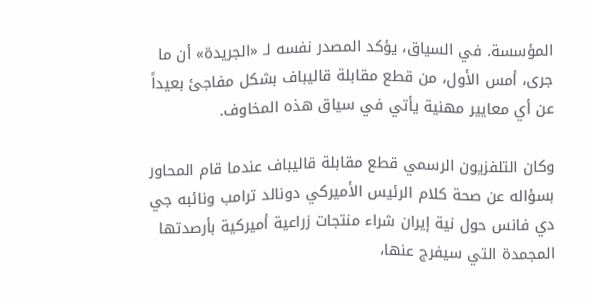المؤسسة. في السياق، يؤكد المصدر نفسه لـ «الجريدة» أن ما جرى، أمس الأول، من قطع مقابلة قاليباف بشكل مفاجئ بعيداً عن أي معايير مهنية يأتي في سياق هذه المخاوف.

وكان التلفزيون الرسمي قطع مقابلة قاليباف عندما قام المحاور بسؤاله عن صحة كلام الرئيس الأميركي دونالد ترامب ونائبه جي دي فانس حول نية إيران شراء منتجات زراعية أميركية بأرصدتها المجمدة التي سيفرج عنها،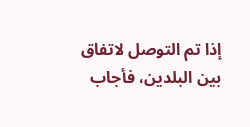إذا تم التوصل لاتفاق بين البلدين، فأجاب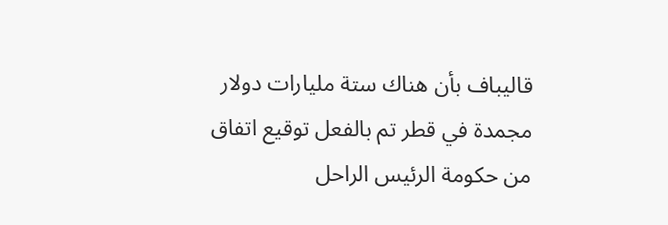قاليباف بأن هناك ستة مليارات دولار مجمدة في قطر تم بالفعل توقيع اتفاق من حكومة الرئيس الراحل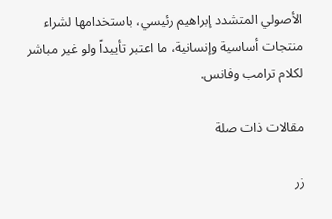الأصولي المتشدد إبراهيم رئيسي، باستخدامها لشراء منتجات أساسية وإنسانية، ما اعتبر تأييداً ولو غير مباشر لكلام ترامب وفانس.

مقالات ذات صلة

زر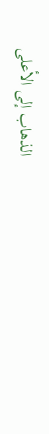الذهاب إلى الأعلى